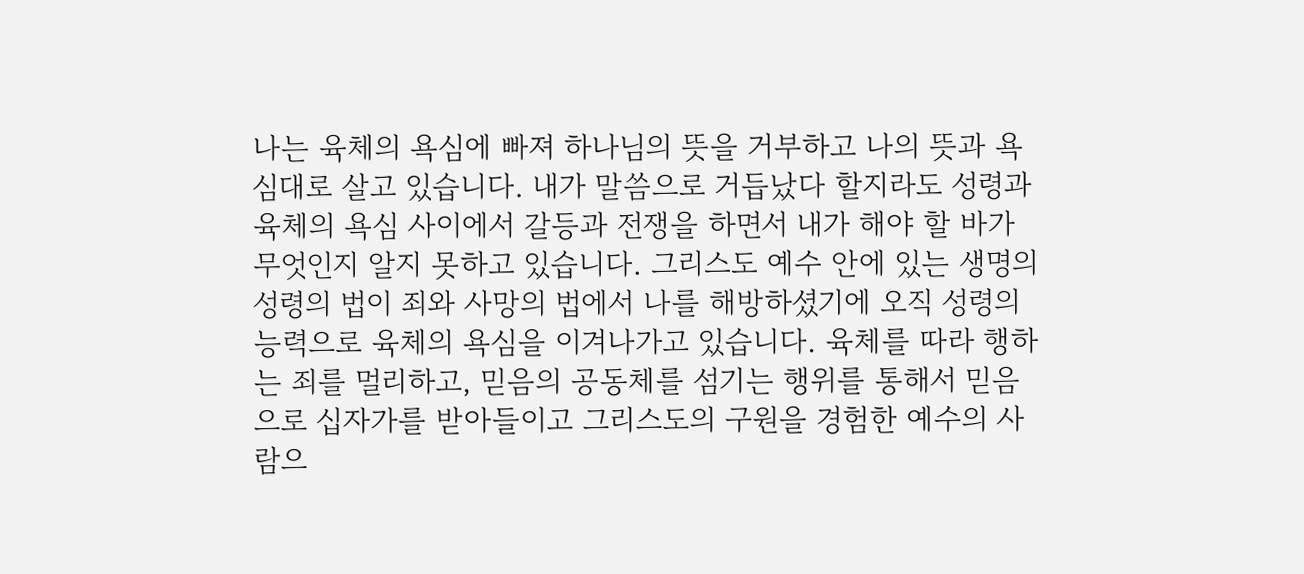나는 육체의 욕심에 빠져 하나님의 뜻을 거부하고 나의 뜻과 욕심대로 살고 있습니다. 내가 말씀으로 거듭났다 할지라도 성령과 육체의 욕심 사이에서 갈등과 전쟁을 하면서 내가 해야 할 바가 무엇인지 알지 못하고 있습니다. 그리스도 예수 안에 있는 생명의 성령의 법이 죄와 사망의 법에서 나를 해방하셨기에 오직 성령의 능력으로 육체의 욕심을 이겨나가고 있습니다. 육체를 따라 행하는 죄를 멀리하고, 믿음의 공동체를 섬기는 행위를 통해서 믿음으로 십자가를 받아들이고 그리스도의 구원을 경험한 예수의 사람으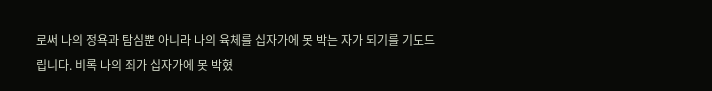로써 나의 정욕과 탐심뿐 아니라 나의 육체를 십자가에 못 박는 자가 되기를 기도드립니다. 비록 나의 죄가 십자가에 못 박혔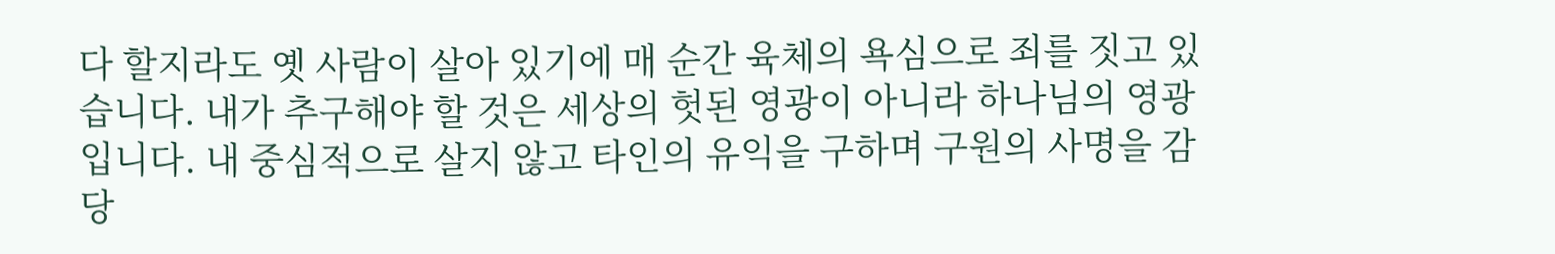다 할지라도 옛 사람이 살아 있기에 매 순간 육체의 욕심으로 죄를 짓고 있습니다. 내가 추구해야 할 것은 세상의 헛된 영광이 아니라 하나님의 영광입니다. 내 중심적으로 살지 않고 타인의 유익을 구하며 구원의 사명을 감당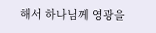해서 하나님께 영광을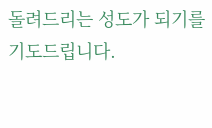돌려드리는 성도가 되기를 기도드립니다.